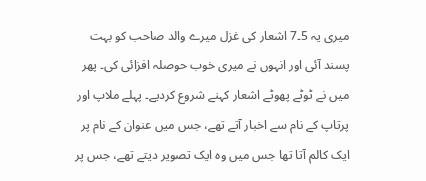میری یہ 5۔7 اشعار کی غزل میرے والد صاحب کو بہت پسند آئی اور انہوں نے میری خوب حوصلہ افزائی کی۔ پھر میں نے ٹوٹے پھوٹے اشعار کہنے شروع کردیے۔ پہلے ملاپ اور پرتاپ کے نام سے اخبار آتے تھے، جس میں عنوان کے نام پر ایک کالم آتا تھا جس میں وہ ایک تصویر دیتے تھے، جس پر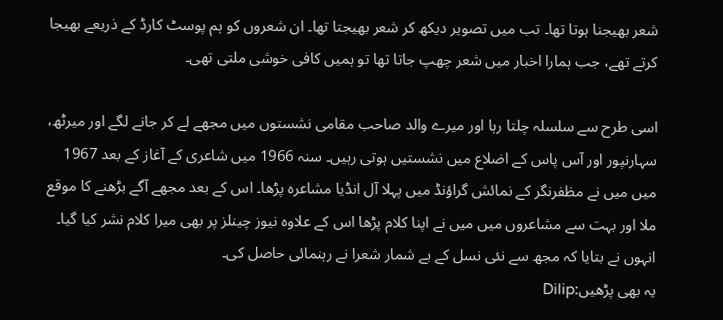شعر بھیجنا ہوتا تھا۔ تب میں تصویر دیکھ کر شعر بھیجتا تھا۔ ان شعروں کو ہم پوسٹ کارڈ کے ذریعے بھیجا کرتے تھے، جب ہمارا اخبار میں شعر چھپ جاتا تھا تو ہمیں کافی خوشی ملتی تھی۔

اسی طرح سے سلسلہ چلتا رہا اور میرے والد صاحب مقامی نشستوں میں مجھے لے کر جانے لگے اور میرٹھ، سہارنپور اور آس پاس کے اضلاع میں نشستیں ہوتی رہیں۔ سنہ 1966 میں شاعری کے آغاز کے بعد 1967 میں میں نے مظفرنگر کے نمائش گراؤنڈ میں پہلا آل انڈیا مشاعرہ پڑھا۔ اس کے بعد مجھے آگے بڑھنے کا موقع ملا اور بہت سے مشاعروں میں میں نے اپنا کلام پڑھا اس کے علاوہ نیوز چینلز پر بھی میرا کلام نشر کیا گیا۔ انہوں نے بتایا کہ مجھ سے نئی نسل کے بے شمار شعرا نے رہنمائی حاصل کی۔
یہ بھی پڑھیں:Dilip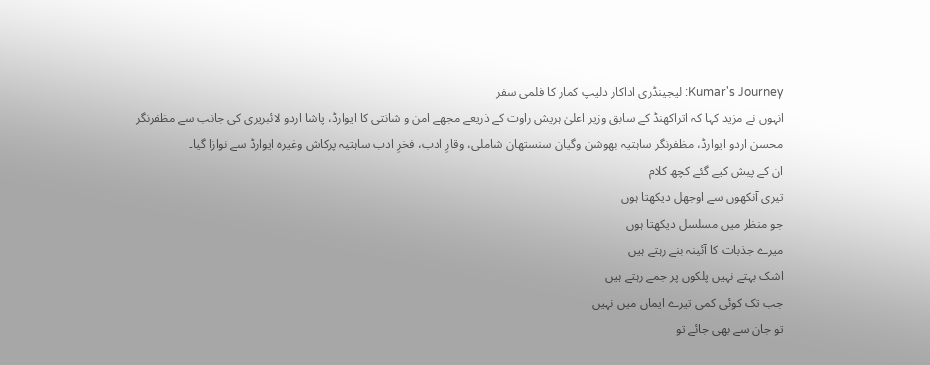Kumar's Journey: لیجینڈری اداکار دلیپ کمار کا فلمی سفر
انہوں نے مزید کہا کہ اتراکھنڈ کے سابق وزیر اعلیٰ ہریش راوت کے ذریعے مجھے امن و شانتی کا ایوارڈ، پاشا اردو لائبریری کی جانب سے مظفرنگر محسن اردو ایوارڈ، مظفرنگر ساہتیہ بھوشن وگیان سنستھان شاملی، وقارِ ادب، فخرِ ادب ساہتیہ پرکاش وغیرہ ایوارڈ سے نوازا گیا۔
ان کے پیش کیے گئے کچھ کلام
تیری آنکھوں سے اوجھل دیکھتا ہوں
جو منظر میں مسلسل دیکھتا ہوں
میرے جذبات کا آئینہ بنے رہتے ہیں
اشک بہتے نہیں پلکوں پر جمے رہتے ہیں
جب تک کوئی کمی تیرے ایماں میں نہیں
تو جان سے بھی جائے تو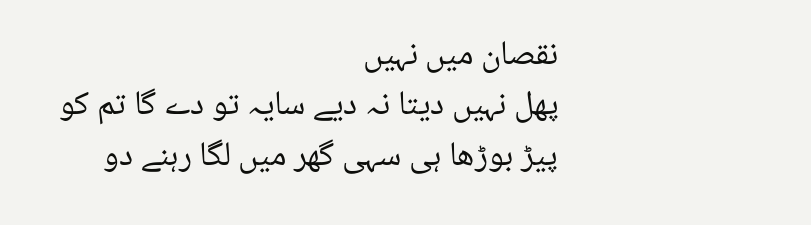نقصان میں نہیں
پھل نہیں دیتا نہ دیے سایہ تو دے گا تم کو
پیڑ بوڑھا ہی سہی گھر میں لگا رہنے دو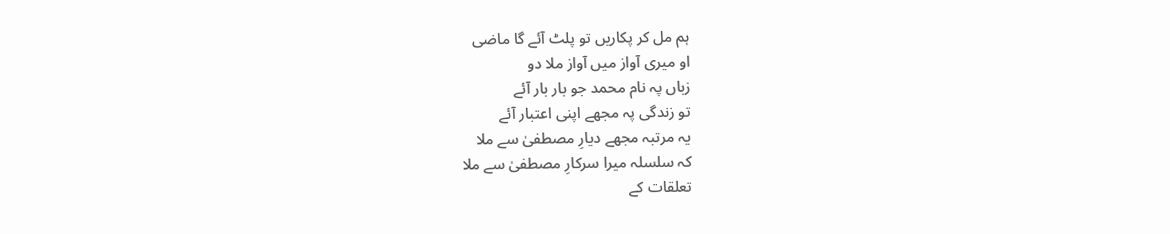ہم مل کر پکاریں تو پلٹ آئے گا ماضی
او میری آواز میں آواز ملا دو
زباں پہ نام محمد جو بار بار آئے
تو زندگی پہ مجھے اپنی اعتبار آئے
یہ مرتبہ مجھے دیارِ مصطفیٰ سے ملا
کہ سلسلہ میرا سرکارِ مصطفیٰ سے ملا
تعلقات کے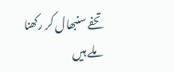تحفے سنبھال کر رکھنا
ملے ہیں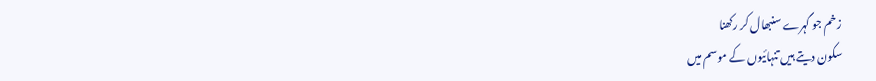زخم جو گہرے سنبھال کر رکھنا
سکون دیتے ہیں تنہائیوں کے موسم میں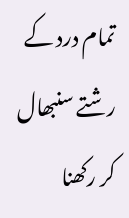تمام درد کے رشتے سنبھال کر رکھنا